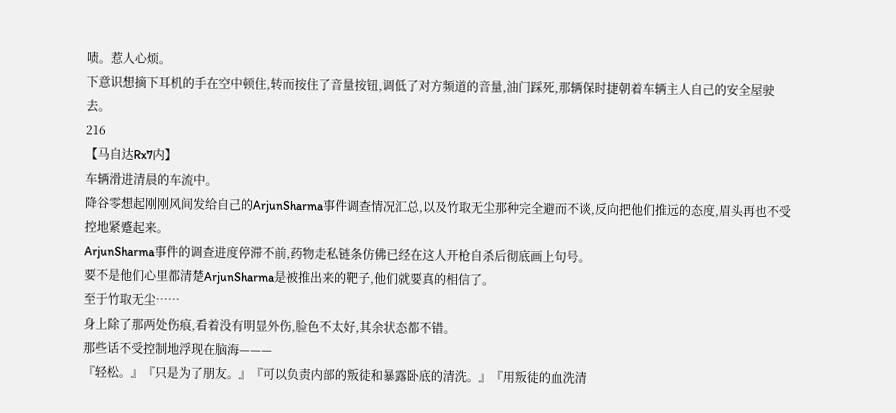啧。惹人心烦。
下意识想摘下耳机的手在空中顿住,转而按住了音量按钮,调低了对方频道的音量,油门踩死,那辆保时捷朝着车辆主人自己的安全屋驶去。
216
【马自达Rx7内】
车辆滑进清晨的车流中。
降谷零想起刚刚风间发给自己的ArjunSharma事件调查情况汇总,以及竹取无尘那种完全避而不谈,反向把他们推远的态度,眉头再也不受控地紧蹙起来。
ArjunSharma事件的调查进度停滞不前,药物走私链条仿佛已经在这人开枪自杀后彻底画上句号。
要不是他们心里都清楚ArjunSharma是被推出来的靶子,他们就要真的相信了。
至于竹取无尘……
身上除了那两处伤痕,看着没有明显外伤,脸色不太好,其余状态都不错。
那些话不受控制地浮现在脑海———
『轻松。』『只是为了朋友。』『可以负责内部的叛徒和暴露卧底的清洗。』『用叛徒的血洗清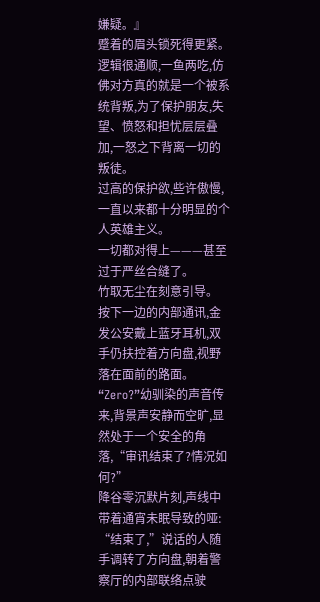嫌疑。』
蹙着的眉头锁死得更紧。
逻辑很通顺,一鱼两吃,仿佛对方真的就是一个被系统背叛,为了保护朋友,失望、愤怒和担忧层层叠加,一怒之下背离一切的叛徒。
过高的保护欲,些许傲慢,一直以来都十分明显的个人英雄主义。
一切都对得上———甚至过于严丝合缝了。
竹取无尘在刻意引导。
按下一边的内部通讯,金发公安戴上蓝牙耳机,双手仍扶控着方向盘,视野落在面前的路面。
“Zero?”幼驯染的声音传来,背景声安静而空旷,显然处于一个安全的角落,“审讯结束了?情况如何?”
降谷零沉默片刻,声线中带着通宵未眠导致的哑:
“结束了,”说话的人随手调转了方向盘,朝着警察厅的内部联络点驶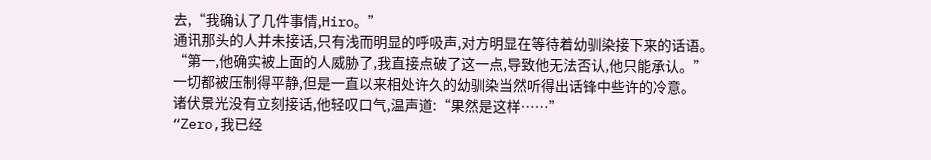去,“我确认了几件事情,Hiro。”
通讯那头的人并未接话,只有浅而明显的呼吸声,对方明显在等待着幼驯染接下来的话语。
“第一,他确实被上面的人威胁了,我直接点破了这一点,导致他无法否认,他只能承认。”
一切都被压制得平静,但是一直以来相处许久的幼驯染当然听得出话锋中些许的冷意。
诸伏景光没有立刻接话,他轻叹口气,温声道:“果然是这样……”
“Zero,我已经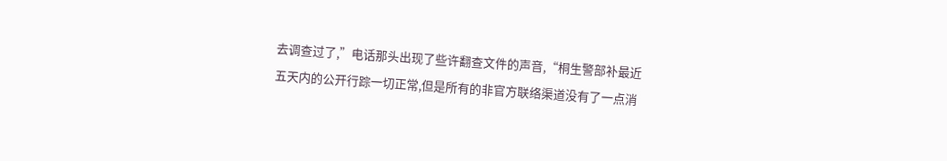去调查过了,”电话那头出现了些许翻查文件的声音,“桐生警部补最近五天内的公开行踪一切正常,但是所有的非官方联络渠道没有了一点消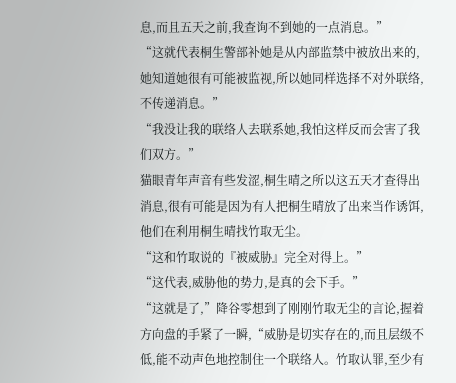息,而且五天之前,我查询不到她的一点消息。”
“这就代表桐生警部补她是从内部监禁中被放出来的,她知道她很有可能被监视,所以她同样选择不对外联络,不传递消息。”
“我没让我的联络人去联系她,我怕这样反而会害了我们双方。”
猫眼青年声音有些发涩,桐生晴之所以这五天才查得出消息,很有可能是因为有人把桐生晴放了出来当作诱饵,他们在利用桐生晴找竹取无尘。
“这和竹取说的『被威胁』完全对得上。”
“这代表,威胁他的势力,是真的会下手。”
“这就是了,”降谷零想到了刚刚竹取无尘的言论,握着方向盘的手紧了一瞬,“威胁是切实存在的,而且层级不低,能不动声色地控制住一个联络人。竹取认罪,至少有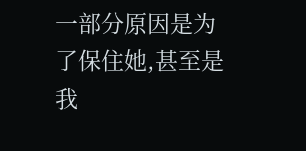一部分原因是为了保住她,甚至是我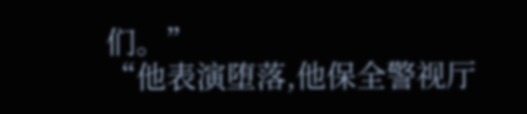们。”
“他表演堕落,他保全警视厅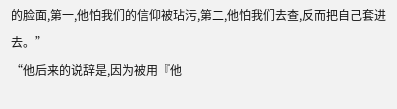的脸面,第一,他怕我们的信仰被玷污,第二,他怕我们去查,反而把自己套进去。”
“他后来的说辞是,因为被用『他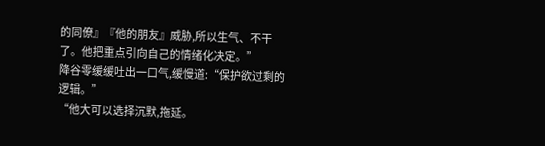的同僚』『他的朋友』威胁,所以生气、不干了。他把重点引向自己的情绪化决定。”
降谷零缓缓吐出一口气,缓慢道:“保护欲过剩的逻辑。”
“他大可以选择沉默,拖延。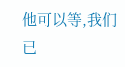他可以等,我们已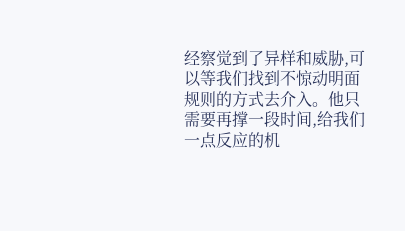经察觉到了异样和威胁,可以等我们找到不惊动明面规则的方式去介入。他只需要再撑一段时间,给我们一点反应的机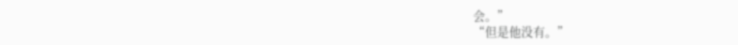会。”
“但是他没有。”